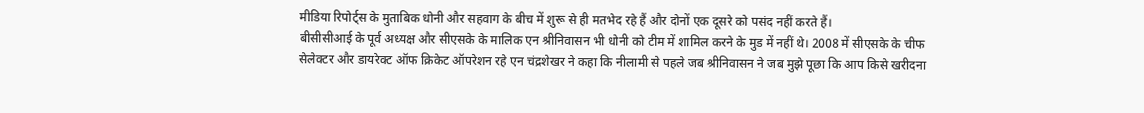मीडिया रिपोर्ट्स के मुताबिक धोनी और सहवाग के बीच में शुरू से ही मतभेद रहे हैं और दोनों एक दूसरे को पसंद नहीं करते हैं।
बीसीसीआई के पूर्व अध्यक्ष और सीएसके के मालिक एन श्रीनिवासन भी धोनी को टीम में शामिल करने के मुड में नहीं थे। 2008 में सीएसके के चीफ सेलेक्टर और डायरेक्ट ऑफ क्रिकेट ऑपरेशन रहे एन चंद्रशेखर ने कहा कि नीलामी से पहले जब श्रीनिवासन ने जब मुझे पूछा कि आप किसे खरीदना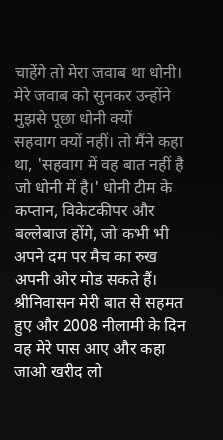चाहेंगे तो मेरा जवाब था धोनी।
मेरे जवाब को सुनकर उन्होंने मुझसे पूछा धोनी क्यों
सहवाग क्यों नहीं। तो मैंने कहा था, 'सहवाग में वह बात नहीं है जो धोनी में है।' धोनी टीम के कप्तान, विकेटकीपर और बल्लेबाज होंगे, जो कभी भी अपने दम पर मैच का रुख अपनी ओर मोड सकते हैं।
श्रीनिवासन मेरी बात से सहमत हुए और 2008 नीलामी के दिन वह मेरे पास आए और कहा जाओ खरीद लो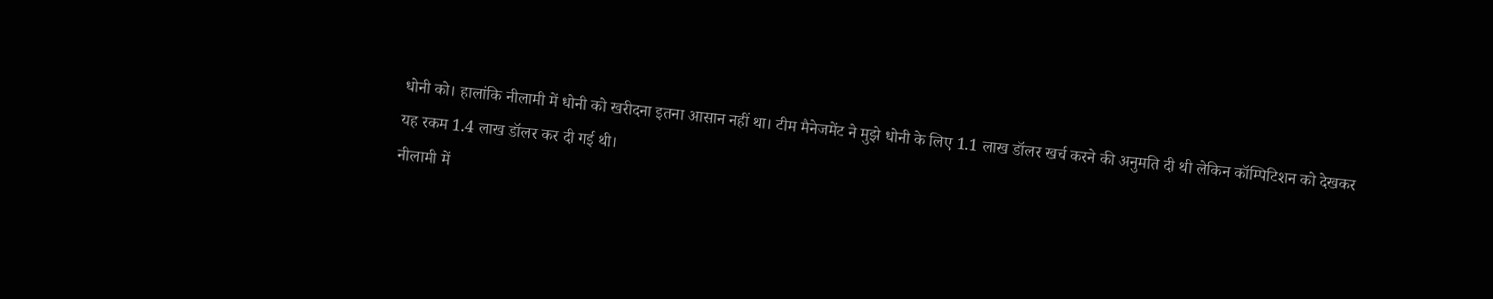धोनी को। हालांकि नीलामी में धोनी को खरीदना इतना आसान नहीं था। टीम मैनेजमेंट ने मुझे धोनी के लिए 1.1 लाख डॉलर खर्च करने की अनुमति दी थी लेकिन कॉम्पिटिशन को देखकर यह रकम 1.4 लाख डॉलर कर दी गई थी।
नीलामी में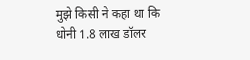मुझे किसी ने कहा था कि धोनी 1.8 लाख डॉलर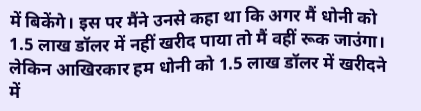में बिकेंगे। इस पर मैंने उनसे कहा था कि अगर मैं धोनी को 1.5 लाख डॉलर में नहीं खरीद पाया तो मैं वहीं रूक जाउंगा। लेकिन आखिरकार हम धोनी को 1.5 लाख डॉलर में खरीदने में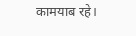कामयाब रहे।